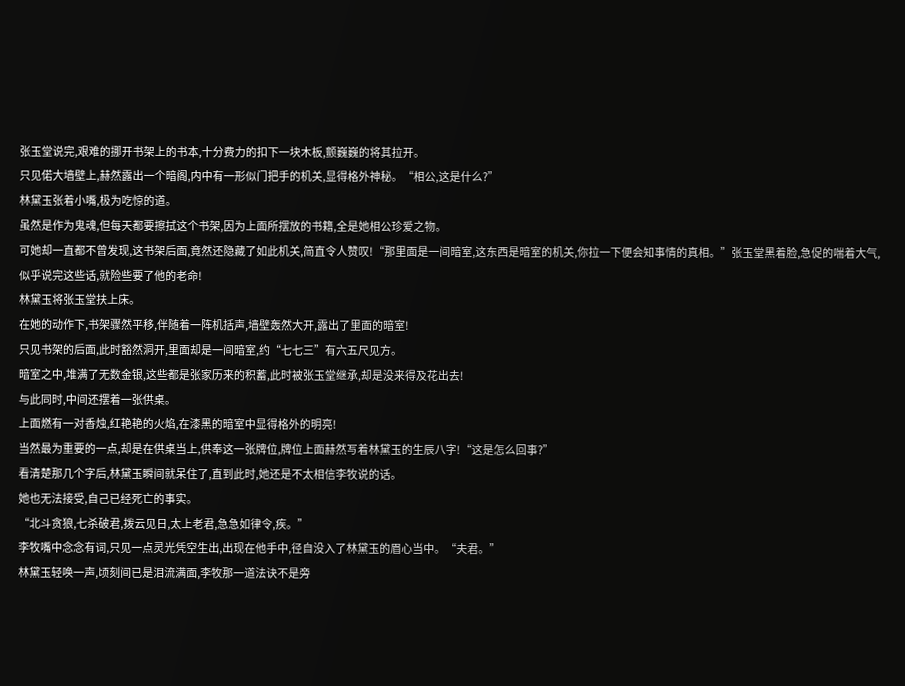张玉堂说完,艰难的挪开书架上的书本,十分费力的扣下一块木板,颤巍巍的将其拉开。
只见偌大墙壁上,赫然露出一个暗阁,内中有一形似门把手的机关,显得格外神秘。“相公,这是什么?”
林黛玉张着小嘴,极为吃惊的道。
虽然是作为鬼魂,但每天都要擦拭这个书架,因为上面所摆放的书籍,全是她相公珍爱之物。
可她却一直都不曾发现,这书架后面,竟然还隐藏了如此机关,简直令人赞叹!“那里面是一间暗室,这东西是暗室的机关,你拉一下便会知事情的真相。”张玉堂黑着脸,急促的喘着大气,似乎说完这些话,就险些要了他的老命!
林黛玉将张玉堂扶上床。
在她的动作下,书架骤然平移,伴随着一阵机括声,墙壁轰然大开,露出了里面的暗室!
只见书架的后面,此时豁然洞开,里面却是一间暗室,约“七七三”有六五尺见方。
暗室之中,堆满了无数金银,这些都是张家历来的积蓄,此时被张玉堂继承,却是没来得及花出去!
与此同时,中间还摆着一张供桌。
上面燃有一对香烛,红艳艳的火焰,在漆黑的暗室中显得格外的明亮!
当然最为重要的一点,却是在供桌当上,供奉这一张牌位,牌位上面赫然写着林黛玉的生辰八字!“这是怎么回事?”
看清楚那几个字后,林黛玉瞬间就呆住了,直到此时,她还是不太相信李牧说的话。
她也无法接受,自己已经死亡的事实。
“北斗贪狼,七杀破君,拨云见日,太上老君,急急如律令,疾。”
李牧嘴中念念有词,只见一点灵光凭空生出,出现在他手中,径自没入了林黛玉的眉心当中。“夫君。”
林黛玉轻唤一声,顷刻间已是泪流满面,李牧那一道法诀不是旁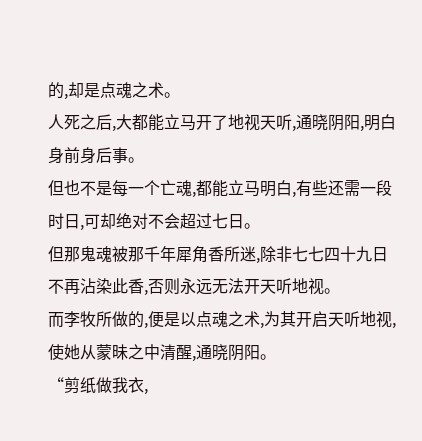的,却是点魂之术。
人死之后,大都能立马开了地视天听,通晓阴阳,明白身前身后事。
但也不是每一个亡魂,都能立马明白,有些还需一段时日,可却绝对不会超过七日。
但那鬼魂被那千年犀角香所迷,除非七七四十九日不再沾染此香,否则永远无法开天听地视。
而李牧所做的,便是以点魂之术,为其开启天听地视,使她从蒙昧之中清醒,通晓阴阳。
“剪纸做我衣,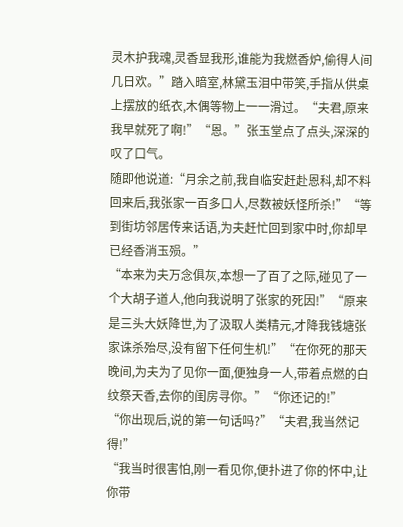灵木护我魂,灵香显我形,谁能为我燃香炉,偷得人间几日欢。”踏入暗室,林黛玉泪中带笑,手指从供桌上摆放的纸衣,木偶等物上一一滑过。“夫君,原来我早就死了啊!”“恩。”张玉堂点了点头,深深的叹了口气。
随即他说道:“月余之前,我自临安赶赴恩科,却不料回来后,我张家一百多口人,尽数被妖怪所杀!”“等到街坊邻居传来话语,为夫赶忙回到家中时,你却早已经香消玉殒。”
“本来为夫万念俱灰,本想一了百了之际,碰见了一个大胡子道人,他向我说明了张家的死因!”“原来是三头大妖降世,为了汲取人类精元,才降我钱塘张家诛杀殆尽,没有留下任何生机!”“在你死的那天晚间,为夫为了见你一面,便独身一人,带着点燃的白纹祭天香,去你的闺房寻你。”“你还记的!”
“你出现后,说的第一句话吗?”“夫君,我当然记得!”
“我当时很害怕,刚一看见你,便扑进了你的怀中,让你带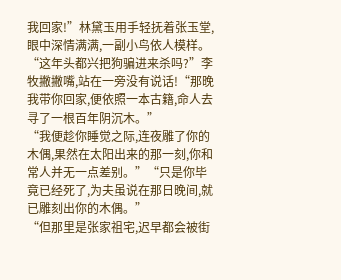我回家!”林黛玉用手轻抚着张玉堂,眼中深情满满,一副小鸟依人模样。“这年头都兴把狗骗进来杀吗?”李牧撇撇嘴,站在一旁没有说话!“那晚我带你回家,便依照一本古籍,命人去寻了一根百年阴沉木。”
“我便趁你睡觉之际,连夜雕了你的木偶,果然在太阳出来的那一刻,你和常人并无一点差别。”“只是你毕竟已经死了,为夫虽说在那日晚间,就已雕刻出你的木偶。”
“但那里是张家祖宅,迟早都会被街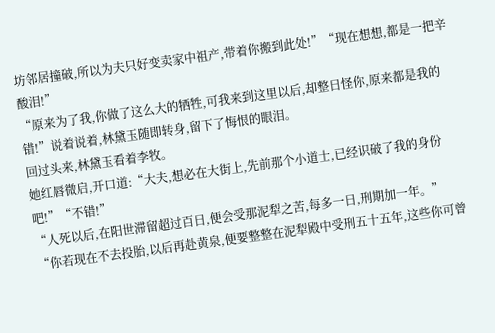坊邻居撞破,所以为夫只好变卖家中祖产,带着你搬到此处!”“现在想想,都是一把辛酸泪!”
“原来为了我,你做了这么大的牺牲,可我来到这里以后,却整日怪你,原来都是我的错!”说着说着,林黛玉随即转身,留下了悔恨的眼泪。
回过头来,林黛玉看着李牧。
她红唇微启,开口道:“大夫,想必在大街上,先前那个小道士,已经识破了我的身份吧!”“不错!”
“人死以后,在阳世滞留超过百日,便会受那泥犁之苦,每多一日,刑期加一年。”
“你若现在不去投胎,以后再赴黄泉,便要整整在泥犁殿中受刑五十五年,这些你可曾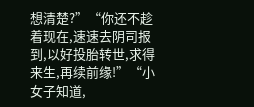想清楚?”“你还不趁着现在,速速去阴司报到,以好投胎转世,求得来生,再续前缘!”“小女子知道,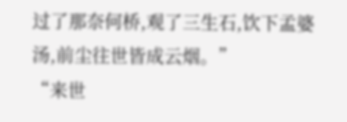过了那奈何桥,观了三生石,饮下孟婆汤,前尘往世皆成云烟。”
“来世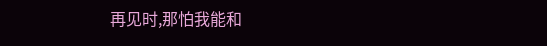再见时,那怕我能和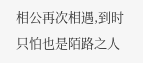相公再次相遇,到时只怕也是陌路之人